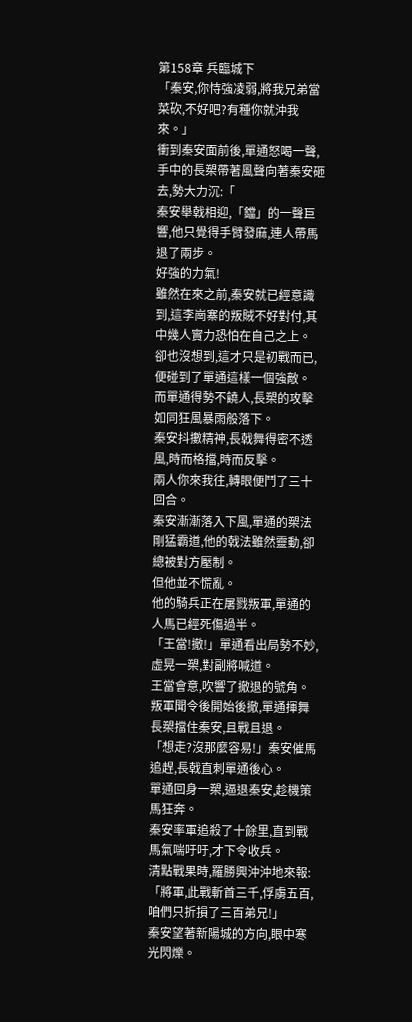第158章 兵臨城下
「秦安,你恃強凌弱,將我兄弟當菜砍,不好吧?有種你就沖我來。」
衝到秦安面前後,單通怒喝一聲,手中的長槊帶著風聲向著秦安砸去,勢大力沉:「
秦安舉戟相迎,「鐺」的一聲巨響,他只覺得手臂發麻,連人帶馬退了兩步。
好強的力氣!
雖然在來之前,秦安就已經意識到,這李崗寨的叛賊不好對付,其中幾人實力恐怕在自己之上。
卻也沒想到,這才只是初戰而已,便碰到了單通這樣一個強敵。
而單通得勢不饒人,長槊的攻擊如同狂風暴雨般落下。
秦安抖擻精神,長戟舞得密不透風,時而格擋,時而反擊。
兩人你來我往,轉眼便鬥了三十回合。
秦安漸漸落入下風,單通的槊法剛猛霸道,他的戟法雖然靈動,卻總被對方壓制。
但他並不慌亂。
他的騎兵正在屠戮叛軍,單通的人馬已經死傷過半。
「王當!撤!」單通看出局勢不妙,虛晃一槊,對副將喊道。
王當會意,吹響了撤退的號角。
叛軍聞令後開始後撤,單通揮舞長槊擋住秦安,且戰且退。
「想走?沒那麼容易!」秦安催馬追趕,長戟直刺單通後心。
單通回身一槊,逼退秦安,趁機策馬狂奔。
秦安率軍追殺了十餘里,直到戰馬氣喘吁吁,才下令收兵。
清點戰果時,羅勝興沖沖地來報:「將軍,此戰斬首三千,俘虜五百,咱們只折損了三百弟兄!」
秦安望著新陽城的方向,眼中寒光閃爍。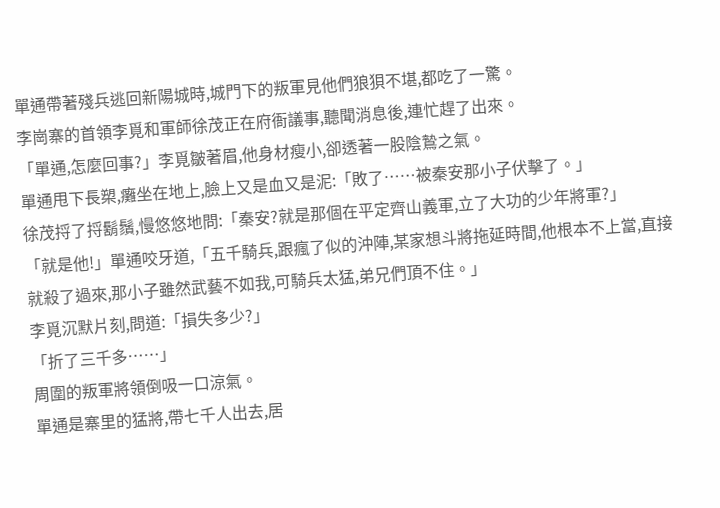單通帶著殘兵逃回新陽城時,城門下的叛軍見他們狼狽不堪,都吃了一驚。
李崗寨的首領李覓和軍師徐茂正在府衙議事,聽聞消息後,連忙趕了出來。
「單通,怎麼回事?」李覓皺著眉,他身材瘦小,卻透著一股陰鷙之氣。
單通甩下長槊,癱坐在地上,臉上又是血又是泥:「敗了……被秦安那小子伏擊了。」
徐茂捋了捋鬍鬚,慢悠悠地問:「秦安?就是那個在平定齊山義軍,立了大功的少年將軍?」
「就是他!」單通咬牙道,「五千騎兵,跟瘋了似的沖陣,某家想斗將拖延時間,他根本不上當,直接就殺了過來,那小子雖然武藝不如我,可騎兵太猛,弟兄們頂不住。」
李覓沉默片刻,問道:「損失多少?」
「折了三千多……」
周圍的叛軍將領倒吸一口涼氣。
單通是寨里的猛將,帶七千人出去,居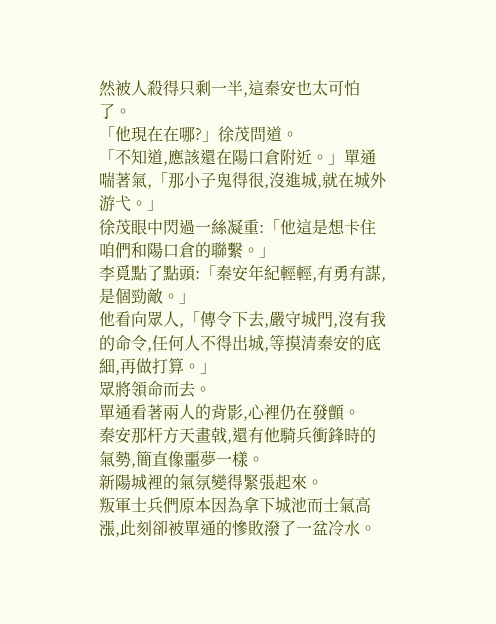然被人殺得只剩一半,這秦安也太可怕了。
「他現在在哪?」徐茂問道。
「不知道,應該還在陽口倉附近。」單通喘著氣,「那小子鬼得很,沒進城,就在城外游弋。」
徐茂眼中閃過一絲凝重:「他這是想卡住咱們和陽口倉的聯繫。」
李覓點了點頭:「秦安年紀輕輕,有勇有謀,是個勁敵。」
他看向眾人,「傳令下去,嚴守城門,沒有我的命令,任何人不得出城,等摸清秦安的底細,再做打算。」
眾將領命而去。
單通看著兩人的背影,心裡仍在發顫。
秦安那杆方天畫戟,還有他騎兵衝鋒時的氣勢,簡直像噩夢一樣。
新陽城裡的氣氛變得緊張起來。
叛軍士兵們原本因為拿下城池而士氣高漲,此刻卻被單通的慘敗潑了一盆冷水。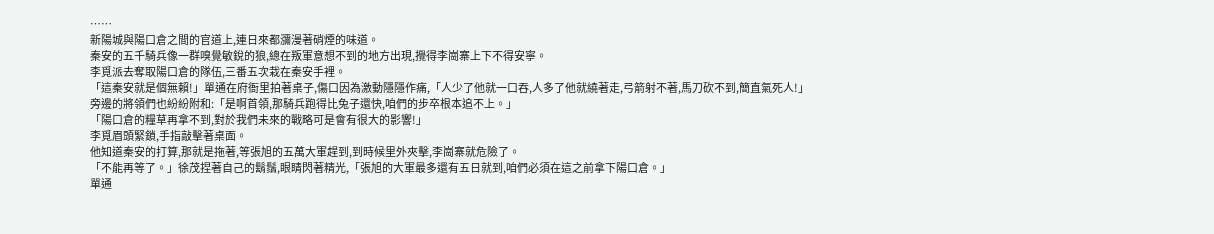……
新陽城與陽口倉之間的官道上,連日來都瀰漫著硝煙的味道。
秦安的五千騎兵像一群嗅覺敏銳的狼,總在叛軍意想不到的地方出現,攪得李崗寨上下不得安寧。
李覓派去奪取陽口倉的隊伍,三番五次栽在秦安手裡。
「這秦安就是個無賴!」單通在府衙里拍著桌子,傷口因為激動隱隱作痛,「人少了他就一口吞,人多了他就繞著走,弓箭射不著,馬刀砍不到,簡直氣死人!」
旁邊的將領們也紛紛附和:「是啊首領,那騎兵跑得比兔子還快,咱們的步卒根本追不上。」
「陽口倉的糧草再拿不到,對於我們未來的戰略可是會有很大的影響!」
李覓眉頭緊鎖,手指敲擊著桌面。
他知道秦安的打算,那就是拖著,等張旭的五萬大軍趕到,到時候里外夾擊,李崗寨就危險了。
「不能再等了。」徐茂捏著自己的鬍鬚,眼睛閃著精光,「張旭的大軍最多還有五日就到,咱們必須在這之前拿下陽口倉。」
單通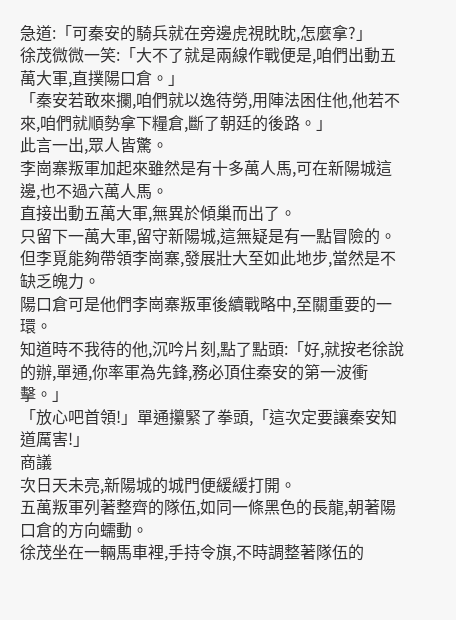急道:「可秦安的騎兵就在旁邊虎視眈眈,怎麼拿?」
徐茂微微一笑:「大不了就是兩線作戰便是,咱們出動五萬大軍,直撲陽口倉。」
「秦安若敢來攔,咱們就以逸待勞,用陣法困住他,他若不來,咱們就順勢拿下糧倉,斷了朝廷的後路。」
此言一出,眾人皆驚。
李崗寨叛軍加起來雖然是有十多萬人馬,可在新陽城這邊,也不過六萬人馬。
直接出動五萬大軍,無異於傾巢而出了。
只留下一萬大軍,留守新陽城,這無疑是有一點冒險的。
但李覓能夠帶領李崗寨,發展壯大至如此地步,當然是不缺乏魄力。
陽口倉可是他們李崗寨叛軍後續戰略中,至關重要的一環。
知道時不我待的他,沉吟片刻,點了點頭:「好,就按老徐說的辦,單通,你率軍為先鋒,務必頂住秦安的第一波衝擊。」
「放心吧首領!」單通攥緊了拳頭,「這次定要讓秦安知道厲害!」
商議
次日天未亮,新陽城的城門便緩緩打開。
五萬叛軍列著整齊的隊伍,如同一條黑色的長龍,朝著陽口倉的方向蠕動。
徐茂坐在一輛馬車裡,手持令旗,不時調整著隊伍的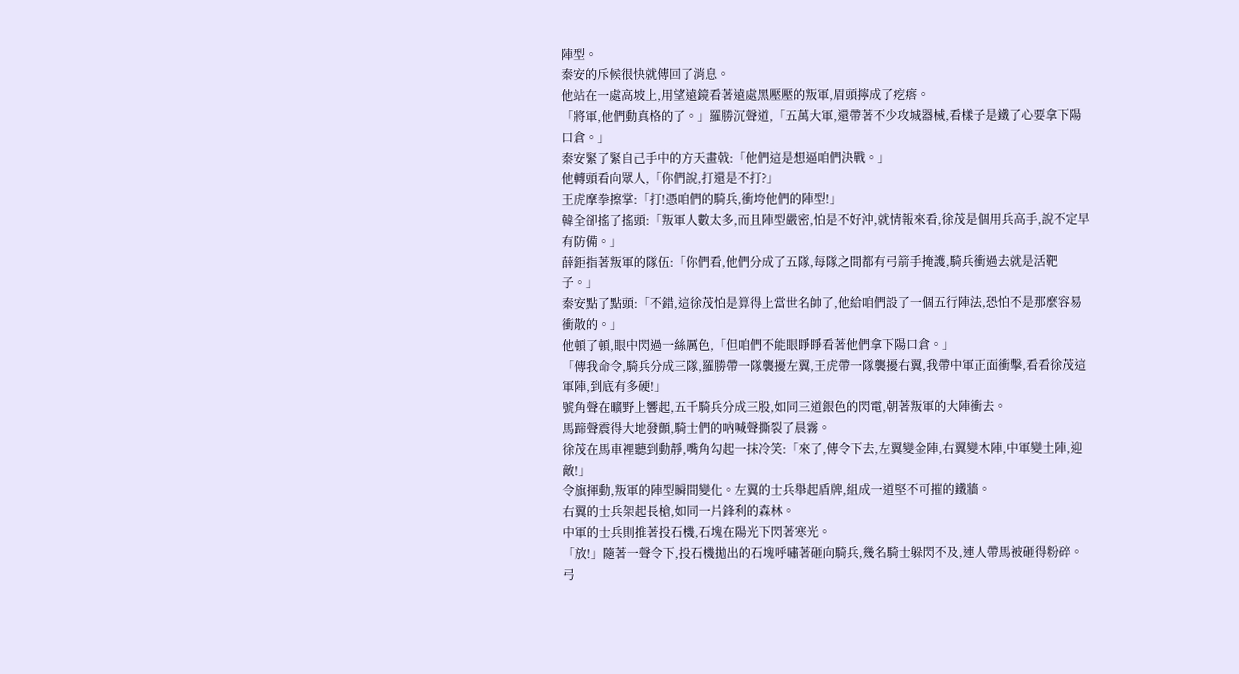陣型。
秦安的斥候很快就傳回了消息。
他站在一處高坡上,用望遠鏡看著遠處黑壓壓的叛軍,眉頭擰成了疙瘩。
「將軍,他們動真格的了。」羅勝沉聲道,「五萬大軍,還帶著不少攻城器械,看樣子是鐵了心要拿下陽口倉。」
秦安緊了緊自己手中的方天畫戟:「他們這是想逼咱們決戰。」
他轉頭看向眾人,「你們說,打還是不打?」
王虎摩拳擦掌:「打!憑咱們的騎兵,衝垮他們的陣型!」
韓全卻搖了搖頭:「叛軍人數太多,而且陣型嚴密,怕是不好沖,就情報來看,徐茂是個用兵高手,說不定早有防備。」
薛鉅指著叛軍的隊伍:「你們看,他們分成了五隊,每隊之間都有弓箭手掩護,騎兵衝過去就是活靶子。」
秦安點了點頭:「不錯,這徐茂怕是算得上當世名帥了,他給咱們設了一個五行陣法,恐怕不是那麼容易衝散的。」
他頓了頓,眼中閃過一絲厲色,「但咱們不能眼睜睜看著他們拿下陽口倉。」
「傳我命令,騎兵分成三隊,羅勝帶一隊襲擾左翼,王虎帶一隊襲擾右翼,我帶中軍正面衝擊,看看徐茂這軍陣,到底有多硬!」
號角聲在曠野上響起,五千騎兵分成三股,如同三道銀色的閃電,朝著叛軍的大陣衝去。
馬蹄聲震得大地發顫,騎士們的吶喊聲撕裂了晨霧。
徐茂在馬車裡聽到動靜,嘴角勾起一抹冷笑:「來了,傳令下去,左翼變金陣,右翼變木陣,中軍變土陣,迎敵!」
令旗揮動,叛軍的陣型瞬間變化。左翼的士兵舉起盾牌,組成一道堅不可摧的鐵牆。
右翼的士兵架起長槍,如同一片鋒利的森林。
中軍的士兵則推著投石機,石塊在陽光下閃著寒光。
「放!」隨著一聲令下,投石機拋出的石塊呼嘯著砸向騎兵,幾名騎士躲閃不及,連人帶馬被砸得粉碎。
弓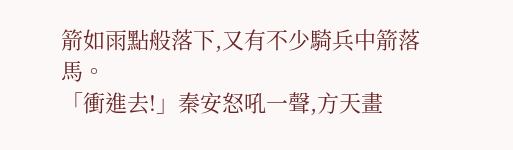箭如雨點般落下,又有不少騎兵中箭落馬。
「衝進去!」秦安怒吼一聲,方天畫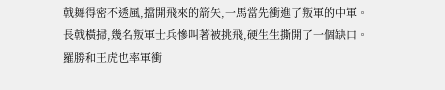戟舞得密不透風,擋開飛來的箭矢,一馬當先衝進了叛軍的中軍。
長戟橫掃,幾名叛軍士兵慘叫著被挑飛,硬生生撕開了一個缺口。
羅勝和王虎也率軍衝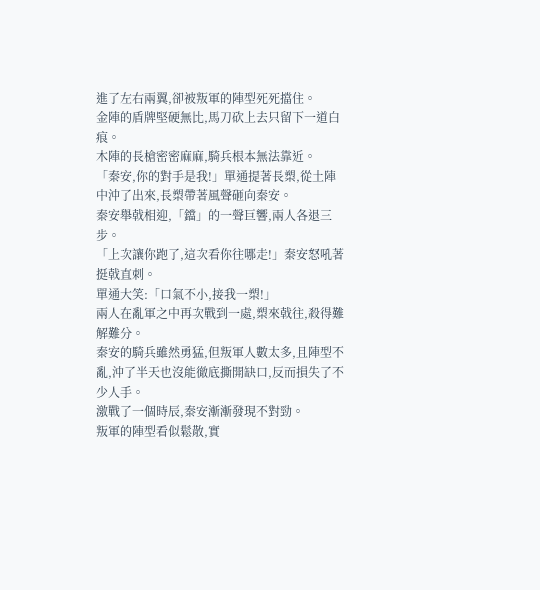進了左右兩翼,卻被叛軍的陣型死死擋住。
金陣的盾牌堅硬無比,馬刀砍上去只留下一道白痕。
木陣的長槍密密麻麻,騎兵根本無法靠近。
「秦安,你的對手是我!」單通提著長槊,從土陣中沖了出來,長槊帶著風聲砸向秦安。
秦安舉戟相迎,「鐺」的一聲巨響,兩人各退三步。
「上次讓你跑了,這次看你往哪走!」秦安怒吼著挺戟直刺。
單通大笑:「口氣不小,接我一槊!」
兩人在亂軍之中再次戰到一處,槊來戟往,殺得難解難分。
秦安的騎兵雖然勇猛,但叛軍人數太多,且陣型不亂,沖了半天也沒能徹底撕開缺口,反而損失了不少人手。
激戰了一個時辰,秦安漸漸發現不對勁。
叛軍的陣型看似鬆散,實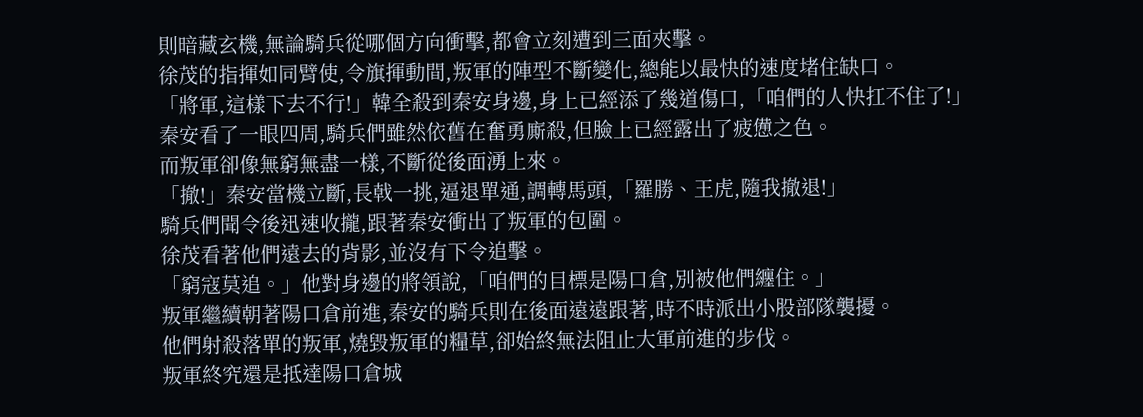則暗藏玄機,無論騎兵從哪個方向衝擊,都會立刻遭到三面夾擊。
徐茂的指揮如同臂使,令旗揮動間,叛軍的陣型不斷變化,總能以最快的速度堵住缺口。
「將軍,這樣下去不行!」韓全殺到秦安身邊,身上已經添了幾道傷口,「咱們的人快扛不住了!」
秦安看了一眼四周,騎兵們雖然依舊在奮勇廝殺,但臉上已經露出了疲憊之色。
而叛軍卻像無窮無盡一樣,不斷從後面湧上來。
「撤!」秦安當機立斷,長戟一挑,逼退單通,調轉馬頭,「羅勝、王虎,隨我撤退!」
騎兵們聞令後迅速收攏,跟著秦安衝出了叛軍的包圍。
徐茂看著他們遠去的背影,並沒有下令追擊。
「窮寇莫追。」他對身邊的將領說,「咱們的目標是陽口倉,別被他們纏住。」
叛軍繼續朝著陽口倉前進,秦安的騎兵則在後面遠遠跟著,時不時派出小股部隊襲擾。
他們射殺落單的叛軍,燒毀叛軍的糧草,卻始終無法阻止大軍前進的步伐。
叛軍終究還是抵達陽口倉城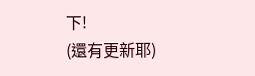下!
(還有更新耶)